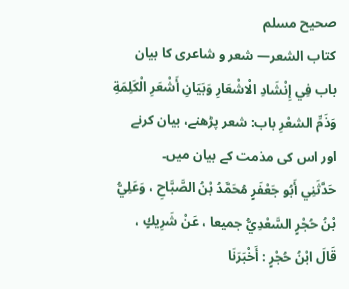صحيح مسلم
كتاب الشعر— شعر و شاعری کا بیان
باب فِي إِنْشَادِ الْاشْعَارِ وَبَيَانِ أَشْعَرِ الْكَلِمَةِ وَذَمِّ الشعْرِ باب: شعر پڑھنے، بیان کرنے اور اس کی مذمت کے بیان میں۔
حَدَّثَنِي أَبُو جَعْفَرٍ مُحَمَّدُ بْنُ الصَّبَّاحِ ، وَعَلِيُّ بْنُ حُجْرٍ السَّعْدِيُّ جميعا ، عَنْ شَرِيكٍ ، قَالَ ابْنُ حُجْرٍ : أَخْبَرَنَا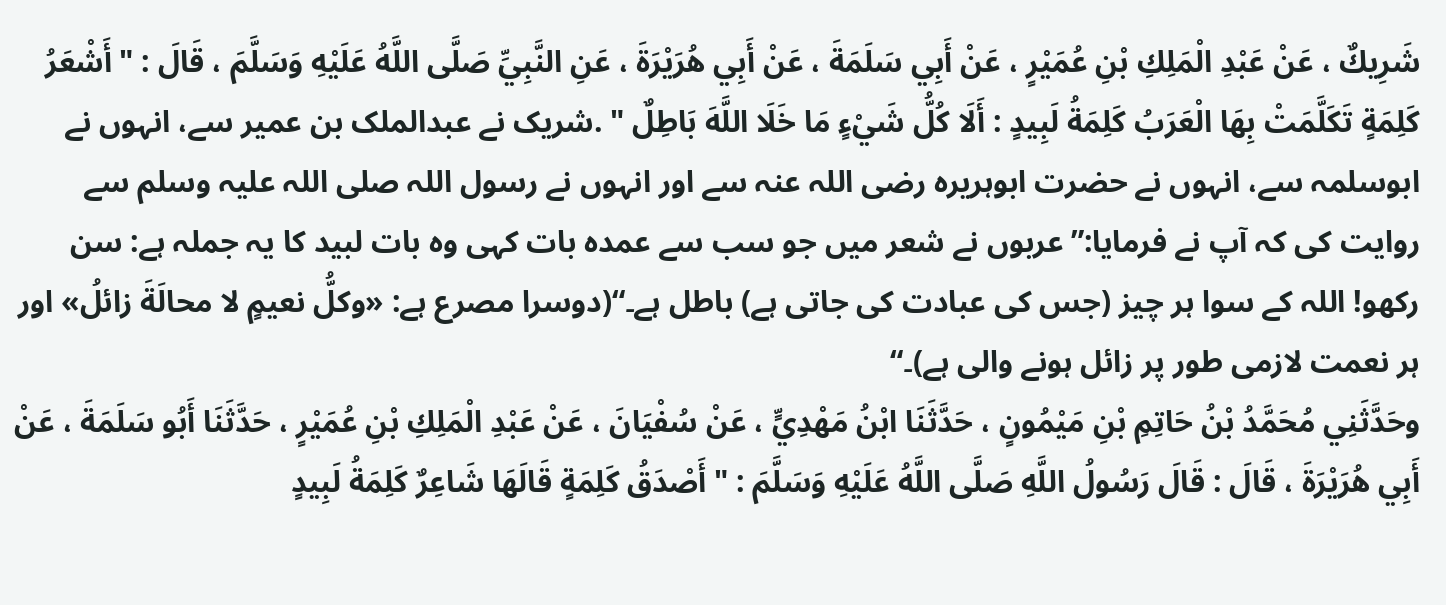شَرِيكٌ ، عَنْ عَبْدِ الْمَلِكِ بْنِ عُمَيْرٍ ، عَنْ أَبِي سَلَمَةَ ، عَنْ أَبِي هُرَيْرَةَ ، عَنِ النَّبِيِّ صَلَّى اللَّهُ عَلَيْهِ وَسَلَّمَ ، قَالَ : " أَشْعَرُ كَلِمَةٍ تَكَلَّمَتْ بِهَا الْعَرَبُ كَلِمَةُ لَبِيدٍ : أَلَا كُلُّ شَيْءٍ مَا خَلَا اللَّهَ بَاطِلٌ " .شریک نے عبدالملک بن عمیر سے، انہوں نے ابوسلمہ سے، انہوں نے حضرت ابوہریرہ رضی اللہ عنہ سے اور انہوں نے رسول اللہ صلی اللہ علیہ وسلم سے روایت کی کہ آپ نے فرمایا:”عربوں نے شعر میں جو سب سے عمدہ بات کہی وہ بات لبید کا یہ جملہ ہے: سن رکھو! اللہ کے سوا ہر چیز (جس کی عبادت کی جاتی ہے) باطل ہے۔“(دوسرا مصرع ہے: «وكلُّ نعيمٍ لا محالَةَ زائلُ» اور ہر نعمت لازمی طور پر زائل ہونے والی ہے)۔“
وحَدَّثَنِي مُحَمَّدُ بْنُ حَاتِمِ بْنِ مَيْمُونٍ ، حَدَّثَنَا ابْنُ مَهْدِيٍّ ، عَنْ سُفْيَانَ ، عَنْ عَبْدِ الْمَلِكِ بْنِ عُمَيْرٍ ، حَدَّثَنَا أَبُو سَلَمَةَ ، عَنْ أَبِي هُرَيْرَةَ ، قَالَ : قَالَ رَسُولُ اللَّهِ صَلَّى اللَّهُ عَلَيْهِ وَسَلَّمَ : " أَصْدَقُ كَلِمَةٍ قَالَهَا شَاعِرٌ كَلِمَةُ لَبِيدٍ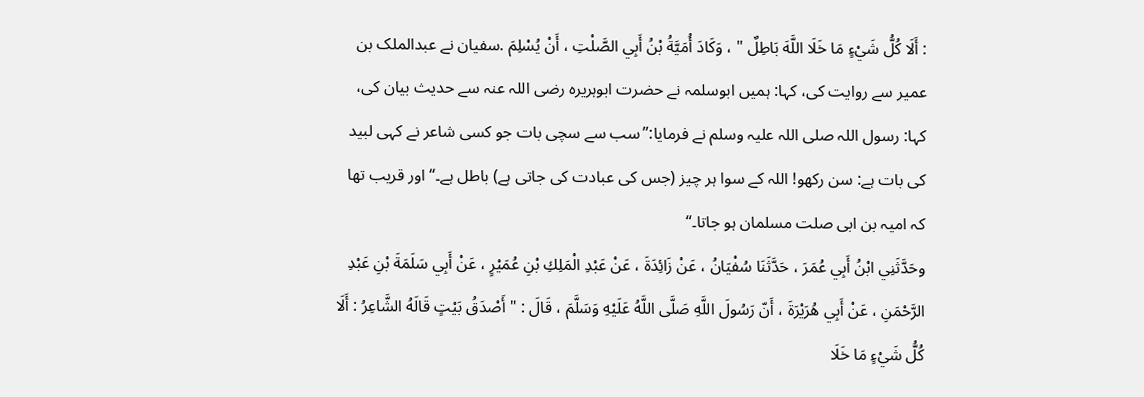: أَلَا كُلُّ شَيْءٍ مَا خَلَا اللَّهَ بَاطِلٌ " ، وَكَادَ أُمَيَّةُ بْنُ أَبِي الصَّلْتِ ، أَنْ يُسْلِمَ .سفیان نے عبدالملک بن عمیر سے روایت کی، کہا: ہمیں ابوسلمہ نے حضرت ابوہریرہ رضی اللہ عنہ سے حدیث بیان کی، کہا: رسول اللہ صلی اللہ علیہ وسلم نے فرمایا:”سب سے سچی بات جو کسی شاعر نے کہی لبید کی بات ہے: سن رکھو! اللہ کے سوا ہر چیز (جس کی عبادت کی جاتی ہے) باطل ہے۔“اور قریب تھا کہ امیہ بن ابی صلت مسلمان ہو جاتا۔“
وحَدَّثَنِي ابْنُ أَبِي عُمَرَ ، حَدَّثَنَا سُفْيَانُ ، عَنْ زَائِدَةَ ، عَنْ عَبْدِ الْمَلِكِ بْنِ عُمَيْرٍ ، عَنْ أَبِي سَلَمَةَ بْنِ عَبْدِ الرَّحْمَنِ ، عَنْ أَبِي هُرَيْرَةَ ، أَنّ رَسُولَ اللَّهِ صَلَّى اللَّهُ عَلَيْهِ وَسَلَّمَ ، قَالَ : " أَصْدَقُ بَيْتٍ قَالَهُ الشَّاعِرُ : أَلَا كُلُّ شَيْءٍ مَا خَلَا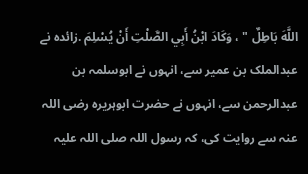اللَّهَ بَاطِلٌ " ، وَكَادَ ابْنُ أَبِي الصَّلْتِ أَنْ يُسْلِمَ .زائدہ نے عبدالملک بن عمیر سے، انہوں نے ابوسلمہ بن عبدالرحمن سے، انہوں نے حضرت ابوہریرہ رضی اللہ عنہ سے روایت کی، کہ رسول اللہ صلی اللہ علیہ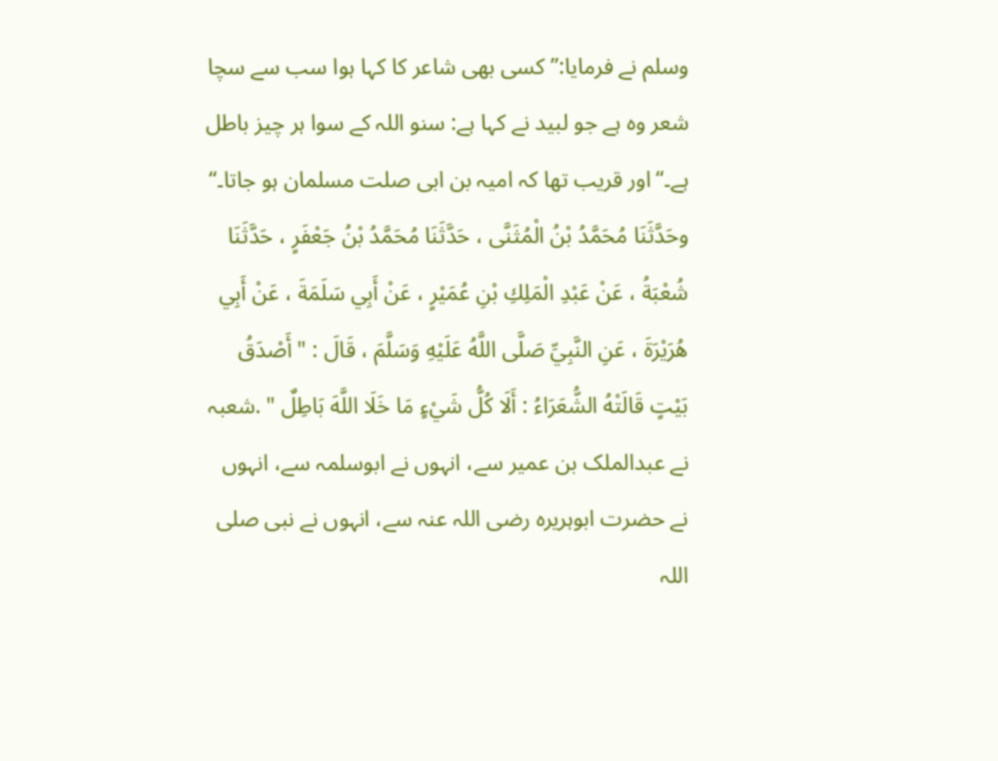وسلم نے فرمایا:”کسی بھی شاعر کا کہا ہوا سب سے سچا شعر وہ ہے جو لبید نے کہا ہے: سنو اللہ کے سوا ہر چیز باطل ہے۔“اور قریب تھا کہ امیہ بن ابی صلت مسلمان ہو جاتا۔“
وحَدَّثَنَا مُحَمَّدُ بْنُ الْمُثَنَّى ، حَدَّثَنَا مُحَمَّدُ بْنُ جَعْفَرٍ ، حَدَّثَنَا شُعْبَةُ ، عَنْ عَبْدِ الْمَلِكِ بْنِ عُمَيْرٍ ، عَنْ أَبِي سَلَمَةَ ، عَنْ أَبِي هُرَيْرَةَ ، عَنِ النَّبِيِّ صَلَّى اللَّهُ عَلَيْهِ وَسَلَّمَ ، قَالَ : " أَصْدَقُ بَيْتٍ قَالَتْهُ الشُّعَرَاءُ : أَلَا كُلُّ شَيْءٍ مَا خَلَا اللَّهَ بَاطِلٌ " .شعبہ نے عبدالملک بن عمیر سے، انہوں نے ابوسلمہ سے، انہوں نے حضرت ابوہریرہ رضی اللہ عنہ سے، انہوں نے نبی صلی اللہ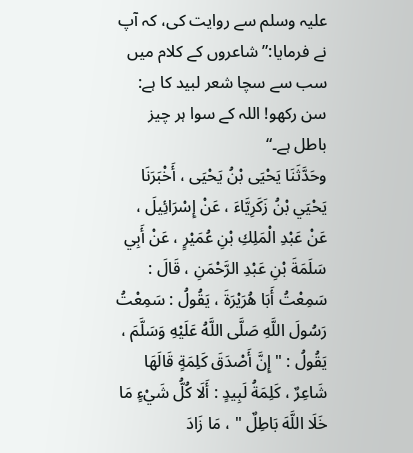علیہ وسلم سے روایت کی، کہ آپ نے فرمایا:”شاعروں کے کلام میں سب سے سچا شعر لبید کا ہے: سن رکھو! اللہ کے سوا ہر چیز باطل ہے۔“
وحَدَّثَنَا يَحْيَى بْنُ يَحْيَى ، أَخْبَرَنَا يَحْيَي بْنُ زَكَرِيَّاءَ ، عَنْ إِسْرَائِيلَ ، عَنْ عَبْدِ الْمَلِكِ بْنِ عُمَيْرٍ ، عَنْ أَبِي سَلَمَةَ بْنِ عَبْدِ الرَّحْمَنِ ، قَالَ : سَمِعْتُ أَبَا هُرَيْرَةَ ، يَقُولُ : سَمِعْتُ رَسُولَ اللَّهِ صَلَّى اللَّهُ عَلَيْهِ وَسَلَّمَ ، يَقُولُ : " إِنَّ أَصْدَقَ كَلِمَةٍ قَالَهَا شَاعِرٌ ، كَلِمَةُ لَبِيدٍ : أَلَا كُلُّ شَيْءٍ مَا خَلَا اللَّهَ بَاطِلٌ " ، مَا زَادَ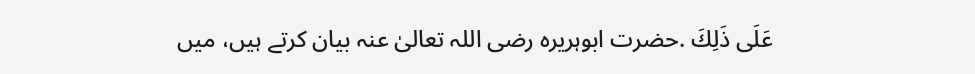عَلَى ذَلِكَ .حضرت ابوہریرہ رضی اللہ تعالیٰ عنہ بیان کرتے ہیں، میں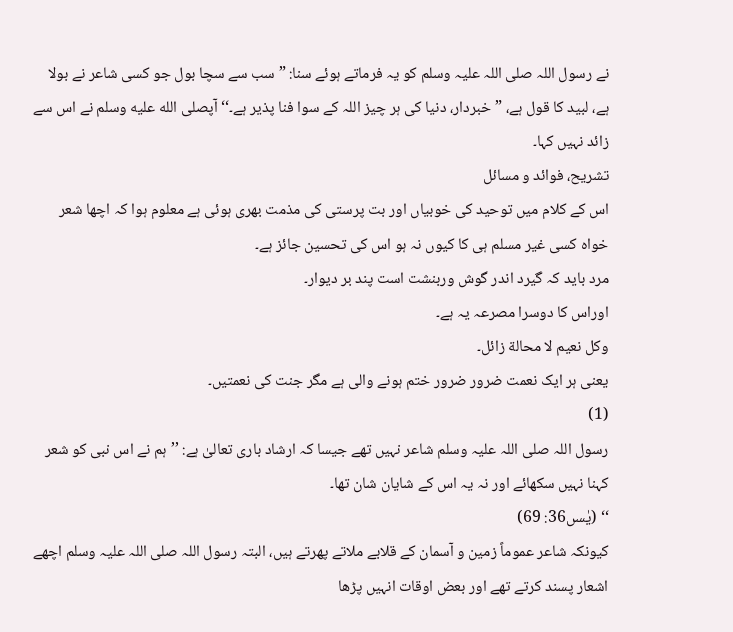نے رسول اللہ صلی اللہ علیہ وسلم کو یہ فرماتے ہوئے سنا: ”سب سے سچا بول جو کسی شاعر نے بولا ہے، لبید کا قول ہے، ”خبردار، دنیا کی ہر چیز اللہ کے سوا فنا پذیر ہے۔‘‘ آپصلى الله عليه وسلم نے اس سے زائد نہیں کہا۔
تشریح، فوائد و مسائل
اس کے کلام میں توحید کی خوبیاں اور بت پرستی کی مذمت بھری ہوئی ہے معلوم ہوا کہ اچھا شعر خواہ کسی غیر مسلم ہی کا کیوں نہ ہو اس کی تحسین جائز ہے۔
مرد باید کہ گیرد اندر گوش وربنشت است پند بر دیوار۔
اوراس کا دوسرا مصرعہ یہ ہے۔
وکل نعیم لا محالة زائل۔
یعنی ہر ایک نعمت ضرور ضرور ختم ہونے والی ہے مگر جنت کی نعمتیں۔
(1)
رسول اللہ صلی اللہ علیہ وسلم شاعر نہیں تھے جیسا کہ ارشاد باری تعالیٰ ہے: ’’ہم نے اس نبی کو شعر کہنا نہیں سکھائے اور نہ یہ اس کے شایان شان تھا۔
‘‘ (یٰسں36: 69)
کیونکہ شاعر عموماً زمین و آسمان کے قلابے ملاتے پھرتے ہیں، البتہ رسول اللہ صلی اللہ علیہ وسلم اچھے اشعار پسند کرتے تھے اور بعض اوقات انہیں پڑھا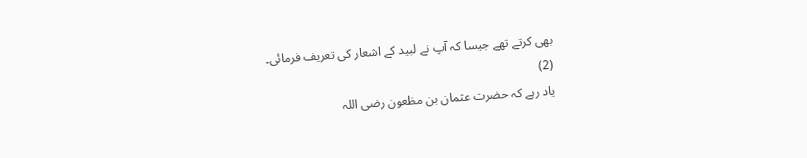بھی کرتے تھے جیسا کہ آپ نے لبید کے اشعار کی تعریف فرمائی۔
(2)
یاد رہے کہ حضرت عثمان بن مظعون رضی اللہ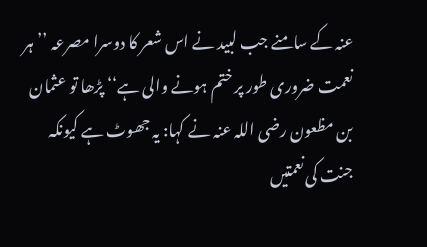عنہ کے سامنے جب لبید نے اس شعر کا دوسرا مصرعہ ’’ہر نعمت ضروری طور پر ختم ہونے والی ہے‘‘ پڑھا تو عثمان بن مظعون رضی اللہ عنہ نے کہا: یہ جھوٹ ہے کیونکہ جنت کی نعمتیں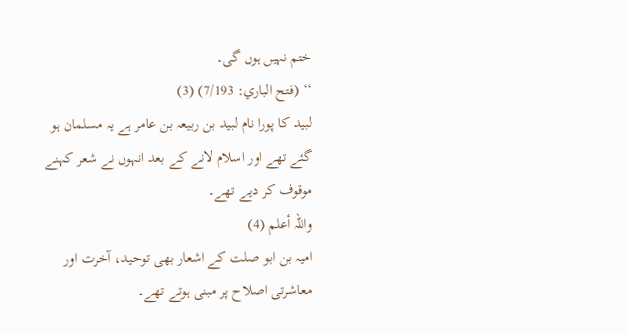ختم نہیں ہوں گی۔
‘‘ (فتح الباري: 7/193) (3)
لبید کا پورا نام لبید بن ربیعہ بن عامر ہے یہ مسلمان ہو گئے تھے اور اسلام لانے کے بعد انہوں نے شعر کہنے موقوف کر دیے تھے۔
واللہ أعلم (4)
امیہ بن ابو صلت کے اشعار بھی توحید، آخرت اور معاشرتی اصلاح پر مبنی ہوتے تھے۔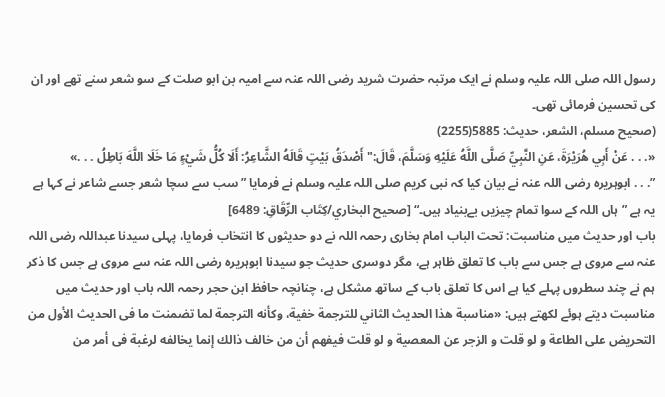رسول اللہ صلی اللہ علیہ وسلم نے ایک مرتبہ حضرت شرید رضی اللہ عنہ سے امیہ بن ابو صلت کے سو شعر سنے تھے اور ان کی تحسین فرمائی تھی۔
(صحیح مسلم، الشعر، حدیث: 5885(2255)
«. . . عَنْ أَبِي هُرَيْرَةَ، عَنِ النَّبِيِّ صَلَّى اللَّهُ عَلَيْهِ وَسَلَّمَ، قَالَ:" أَصْدَقُ بَيْتٍ قَالَهُ الشَّاعِرُ: أَلَا كُلُّ شَيْءٍ مَا خَلَا اللَّهَ بَاطِلُ . . .»
”. . . ابوہریرہ رضی اللہ عنہ نے بیان کیا کہ نبی کریم صلی اللہ علیہ وسلم نے فرمایا ”سب سے سچا شعر جسے شاعر نے کہا ہے یہ ہے ”ہاں اللہ کے سوا تمام چیزیں بےبنیاد ہیں۔“ [صحيح البخاري/كِتَاب الرِّقَاقِ: 6489]
باب اور حدیث میں مناسبت: تحت الباب امام بخاری رحمہ اللہ نے دو حدیثوں کا انتخاب فرمایا، پہلی سیدنا عبداللہ رضی اللہ عنہ سے مروی ہے جس سے باب کا تعلق ظاہر ہے، مگر دوسری حدیث جو سیدنا ابوہریرہ رضی اللہ عنہ سے مروی ہے جس کا ذکر ہم نے چند سطروں پہلے کیا ہے اس کا تعلق باب کے ساتھ مشکل ہے، چنانچہ حافظ ابن حجر رحمہ اللہ باب اور حدیث میں مناسبت دیتے ہوئے لکھتے ہیں: «مناسبة هذا الحديث الثاني للترجمة خفية، وكأنه الترجمة لما تضمنت ما فى الحديث الأول من التحريض على الطاعة و لو قلت و الزجر عن المعصية و لو قلت فيفهم أن من خالف ذالك إنما يخالفه لرغبة فى أمر من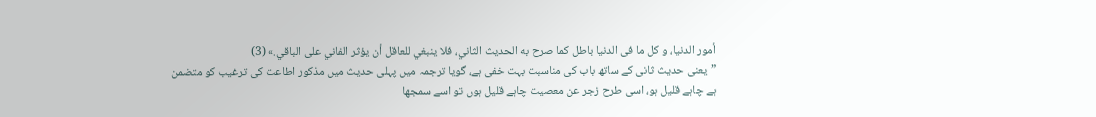أمور الدنيا، و كل ما فى الدنيا باطل كما صرح به الحديث الثاني، فلا ينبغي للعاقل أن يؤثر الفاني على الباقي.» (3)
”یعنی حدیث ثانی کے ساتھ باب کی مناسبت بہت خفی ہے، گویا ترجمہ میں پہلی حدیث میں مذکور اطاعت کی ترغیب کو متضمن ہے چاہے قلیل ہو، اسی طرح زجر عن معصیت چاہے قلیل ہوں تو اسے سمجھا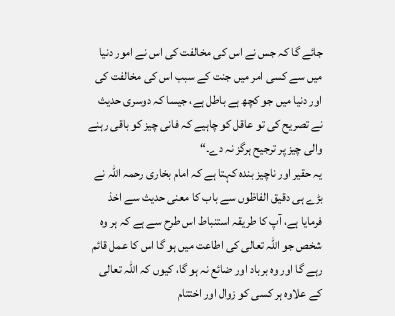جائے گا کہ جس نے اس کی مخالفت کی اس نے امور دنیا میں سے کسی امر میں جنت کے سبب اس کی مخالفت کی اور دنیا میں جو کچھ ہے باطل ہے، جیسا کہ دوسری حدیث نے تصریح کی تو عاقل کو چاہیے کہ فانی چیز کو باقی رہنے والی چیز پر ترجیح ہرگز نہ دے۔“
یہ حقیر اور ناچیز بندہ کہتا ہے کہ امام بخاری رحمہ اللہ نے بڑے ہی دقیق الفاظوں سے باب کا معنی حدیث سے اخذ فرمایا ہے، آپ کا طریقہ استنباط اس طرح سے ہے کہ ہر وہ شخص جو اللہ تعالی کی اطاعت میں ہو گا اس کا عمل قائم رہے گا اور وہ برباد اور ضائع نہ ہو گا، کیوں کہ اللہ تعالی کے علاوہ ہر کسی کو زوال اور اختتام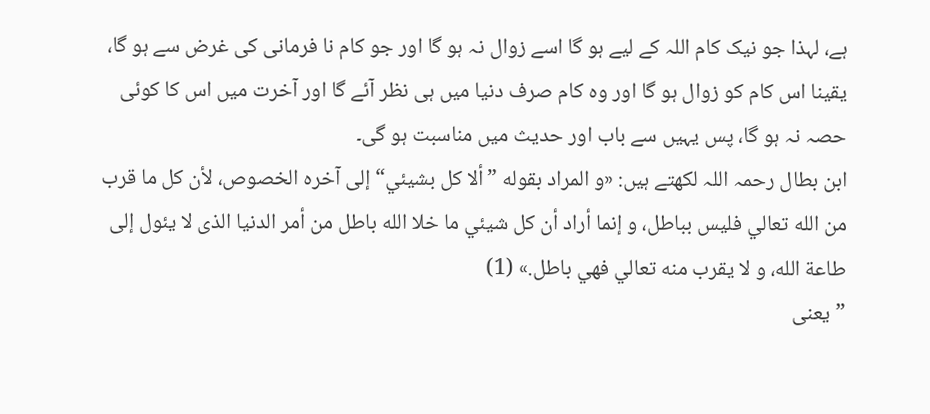ہے، لہذا جو نیک کام اللہ کے لیے ہو گا اسے زوال نہ ہو گا اور جو کام نا فرمانی کی غرض سے ہو گا، یقینا اس کام کو زوال ہو گا اور وہ کام صرف دنیا میں ہی نظر آئے گا اور آخرت میں اس کا کوئی حصہ نہ ہو گا، پس یہیں سے باب اور حدیث میں مناسبت ہو گی۔
ابن بطال رحمہ اللہ لکھتے ہیں: «و المراد بقوله ”ألا كل بشيئي“ إلى آخره الخصوص، لأن كل ما قرب من الله تعالي فليس بباطل، و إنما أراد أن كل شيئي ما خلا الله باطل من أمر الدنيا الذى لا يئول إلى طاعة الله، و لا يقرب منه تعالي فهي باطل.» (1)
”یعنی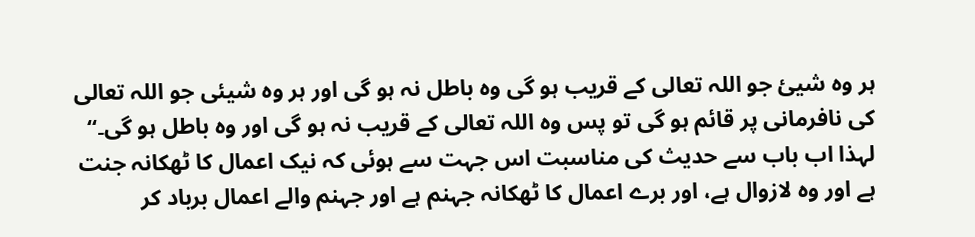ہر وہ شیئ جو اللہ تعالی کے قریب ہو گی وہ باطل نہ ہو گی اور ہر وہ شیئی جو اللہ تعالی کی نافرمانی پر قائم ہو گی تو پس وہ اللہ تعالی کے قریب نہ ہو گی اور وہ باطل ہو گی۔“
لہذا اب باب سے حدیث کی مناسبت اس جہت سے ہوئی کہ نیک اعمال کا ٹھکانہ جنت ہے اور وہ لازوال ہے، اور برے اعمال کا ٹھکانہ جہنم ہے اور جہنم والے اعمال برباد کر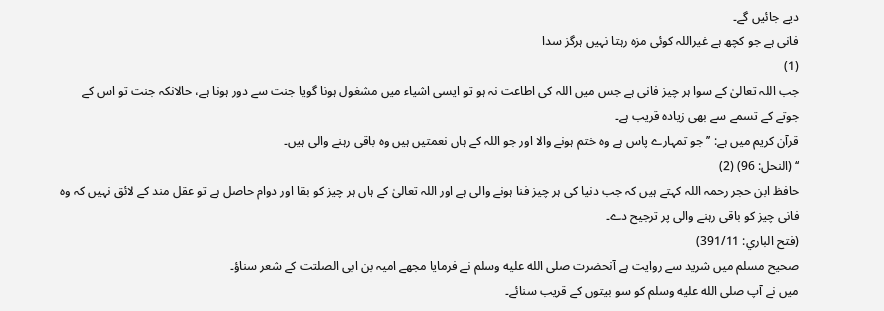دیے جائیں گے۔
فانی ہے جو کچھ ہے غیراللہ کوئی مزہ رہتا نہیں ہرگز سدا
(1)
جب اللہ تعالیٰ کے سوا ہر چیز فانی ہے جس میں اللہ کی اطاعت نہ ہو تو ایسی اشیاء میں مشغول ہونا گویا جنت سے دور ہونا ہے، حالانکہ جنت تو اس کے جوتے کے تسمے سے بھی زیادہ قریب ہے۔
قرآن کریم میں ہے: ’’جو تمہارے پاس ہے وہ ختم ہونے والا اور جو اللہ کے ہاں نعمتیں ہیں وہ باقی رہنے والی ہیں۔
‘‘ (النحل: 96) (2)
حافظ ابن حجر رحمہ اللہ کہتے ہیں کہ جب دنیا کی ہر چیز فنا ہونے والی ہے اور اللہ تعالیٰ کے ہاں ہر چیز کو بقا اور دوام حاصل ہے تو عقل مند کے لائق نہیں کہ وہ فانی چیز کو باقی رہنے والی پر ترجیح دے۔
(فتح الباري: 391/11)
صحیح مسلم میں شرید سے روایت ہے آنحضرت صلى الله عليه وسلم نے فرمایا مجھے امیہ بن ابی الصلتت کے شعر سناؤ۔
میں نے آپ صلى الله عليه وسلم کو سو بیتوں کے قریب سنائے۔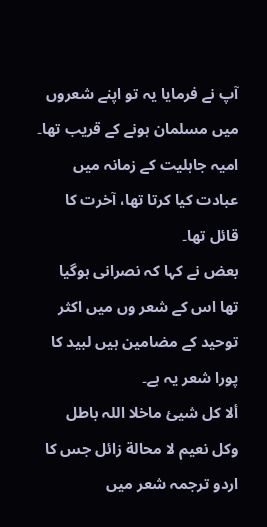آپ نے فرمایا یہ تو اپنے شعروں میں مسلمان ہونے کے قریب تھا۔
امیہ جاہلیت کے زمانہ میں عبادت کیا کرتا تھا، آخرت کا قائل تھا۔
بعض نے کہا کہ نصرانی ہوگیا تھا اس کے شعر وں میں اکثر توحید کے مضامین ہیں لبید کا پورا شعر یہ ہے۔
ألا کل شیئ ماخلا اللہ باطل وکل نعیم لا محالة زائل جس کا اردو ترجمہ شعر میں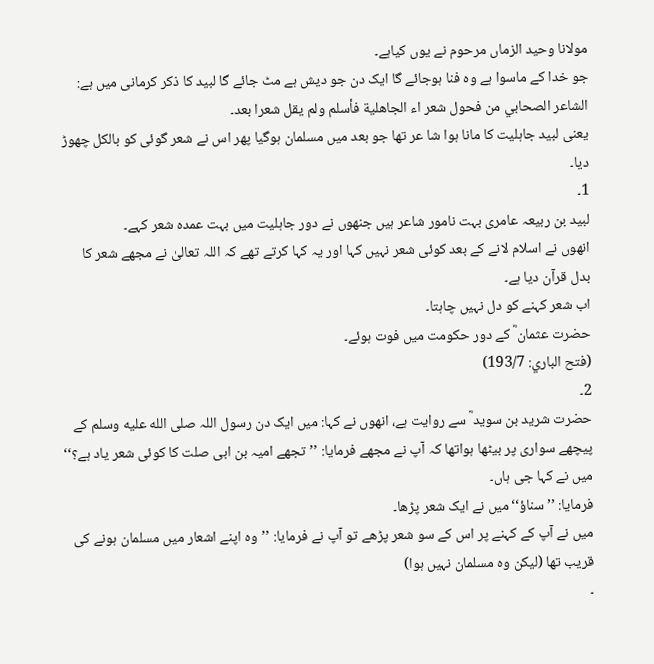مولانا وحید الزماں مرحوم نے یوں کیاہے۔
جو خدا کے ماسوا ہے وہ فنا ہوجائے گا ایک دن جو دیش ہے مٹ جائے گا لبید کا ذکر کرمانی میں ہے: الشاعر الصحابي من فحول شعر اء الجاهلیة فأسلم ولم یقل شعرا بعد۔
یعنی لبید جاہلیت کا مانا ہوا شا عر تھا جو بعد میں مسلمان ہوگیا پھر اس نے شعر گوئی کو بالکل چھوڑ دیا۔
1۔
لبید بن ربیعہ عامری بہت نامور شاعر ہیں جنھوں نے دور جاہلیت میں بہت عمدہ شعر کہے۔
انھوں نے اسلام لانے کے بعد کوئی شعر نہیں کہا اور یہ کہا کرتے تھے کہ اللہ تعالیٰ نے مجھے شعر کا بدل قرآن دیا ہے۔
اب شعر کہنے کو دل نہیں چاہتا۔
حضرت عثمان ؓ کے دور حکومت میں فوت ہوئے۔
(فتح الباري: 193/7)
2۔
حضرت شرید بن سوید ؓ سے روایت ہے، انھوں نے کہا: میں ایک دن رسول اللہ صلى الله عليه وسلم کے پیچھے سواری پر بیٹھا ہواتھا کہ آپ نے مجھے فرمایا: ’’تجھے امیہ بن ابی صلت کا کوئی شعر یاد ہے؟‘‘ میں نے کہا جی ہاں۔
فرمایا: ’’سناؤ‘‘میں نے ایک شعر پڑھا۔
میں نے آپ کے کہنے پر اس کے سو شعر پڑھے تو آپ نے فرمایا: ’’وہ اپنے اشعار میں مسلمان ہونے کی قریب تھا (لیکن وہ مسلمان نہیں ہوا)
۔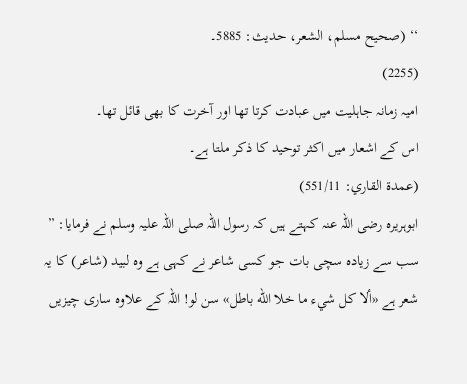‘‘ (صحیح مسلم، الشعر، حدیث: 5885۔
(2255)
امیہ زمانہ جاہلیت میں عبادت کرتا تھا اور آخرت کا بھی قائل تھا۔
اس کے اشعار میں اکثر توحید کا ذکر ملتا ہے۔
(عمدة القاري: 551/11)
ابوہریرہ رضی اللہ عنہ کہتے ہیں کہ رسول اللہ صلی اللہ علیہ وسلم نے فرمایا: ” سب سے زیادہ سچی بات جو کسی شاعر نے کہی ہے وہ لبید (شاعر) کا یہ شعر ہے «ألا كل شيء ما خلا الله باطل» سن لو! اللہ کے علاوہ ساری چیزیں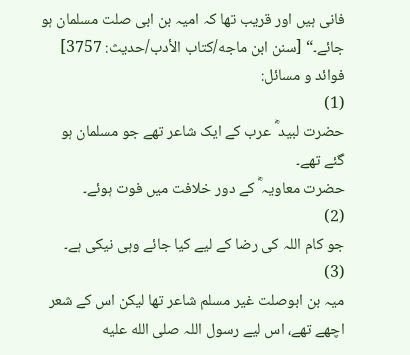فانی ہیں اور قریب تھا کہ امیہ بن ابی صلت مسلمان ہو جائے۔“ [سنن ابن ماجه/كتاب الأدب/حدیث: 3757]
فوائد و مسائل:
(1)
حضرت لبید ؓ عرب کے ایک شاعر تھے جو مسلمان ہو گئے تھے۔
حضرت معاویہ ؓ کے دور خلافت میں فوت ہوئے۔
(2)
جو کام اللہ کی رضا کے لیے کیا جائے وہی نیکی ہے۔
(3)
میہ بن ابوصلت غیر مسلم شاعر تھا لیکن اس کے شعر اچھے تھے، اس لیے رسول اللہ صلى الله عليه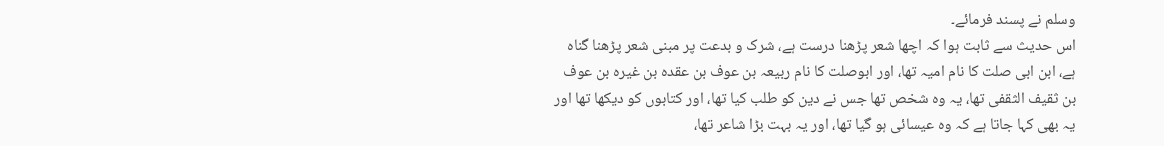وسلم نے پسند فرمائے۔
اس حدیث سے ثابت ہوا کہ اچھا شعر پڑھنا درست ہے، شرک و بدعت پر مبنی شعر پڑھنا گناہ ہے، ابن ابی صلت کا نام امیہ تھا، اور ابوصلت کا نام ربیعہ بن عوف بن عقدہ بن غیرہ بن عوف بن ثقیف الثقفی تھا، یہ وہ شخص تھا جس نے دین کو طلب کیا تھا، اور کتابوں کو دیکھا تھا اور یہ بھی کہا جاتا ہے کہ وہ عیسائی ہو گیا تھا، اور یہ بہت بڑا شاعر تھا،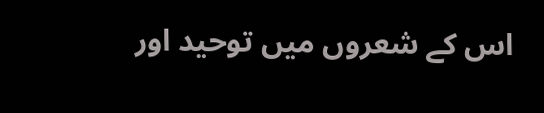اس کے شعروں میں توحید اور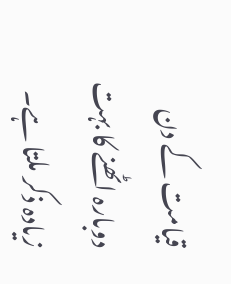قیامت کے دن دوبارہ اٹھنے کا بہت زیادہ ذکر ملتا ہے۔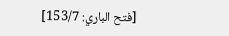[فتح الباري: 153/7]